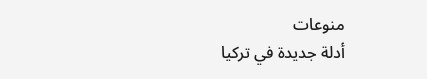منوعات
أدلة جديدة في تركيا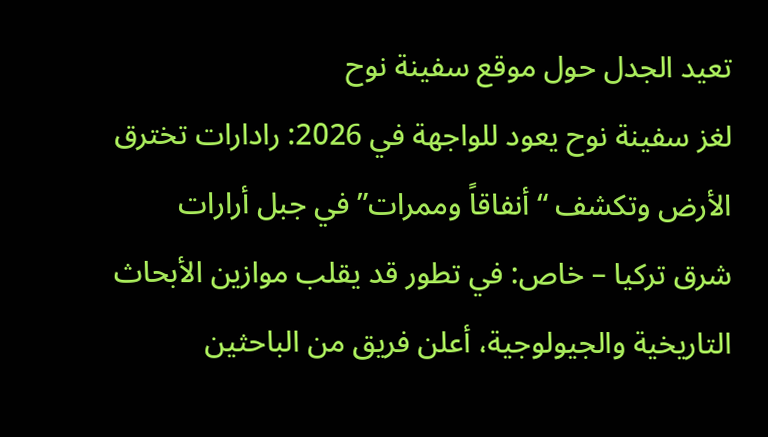تعيد الجدل حول موقع سفينة نوح
لغز سفينة نوح يعود للواجهة في 2026: رادارات تخترق الأرض وتكشف “أنفاقاً وممرات” في جبل أرارات
شرق تركيا – خاص: في تطور قد يقلب موازين الأبحاث التاريخية والجيولوجية، أعلن فريق من الباحثين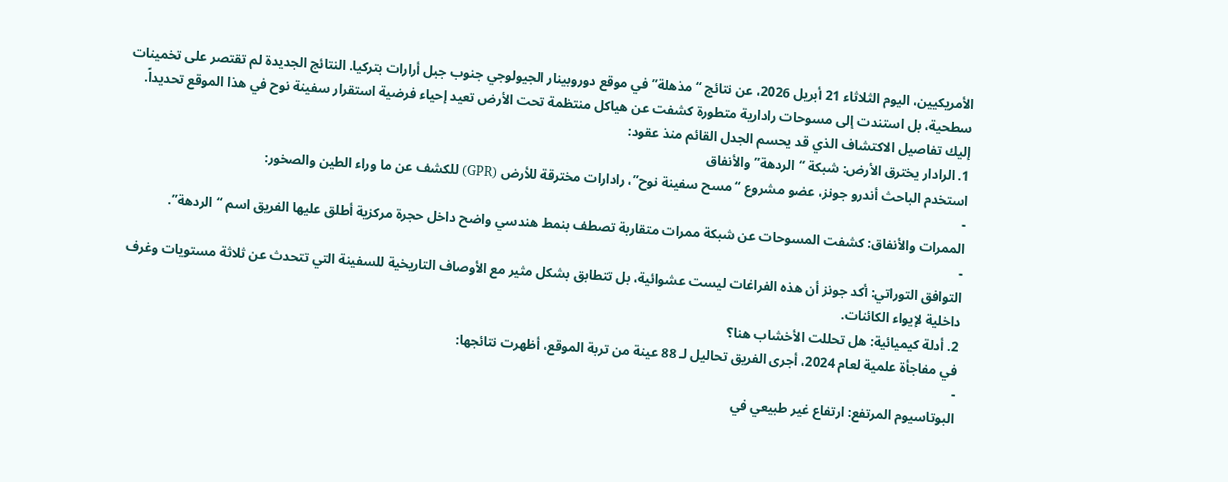الأمريكيين، اليوم الثلاثاء 21 أبريل 2026، عن نتائج “مذهلة” في موقع دوروبينار الجيولوجي جنوب جبل أرارات بتركيا. النتائج الجديدة لم تقتصر على تخمينات سطحية، بل استندت إلى مسوحات رادارية متطورة كشفت عن هياكل منتظمة تحت الأرض تعيد إحياء فرضية استقرار سفينة نوح في هذا الموقع تحديداً.
إليك تفاصيل الاكتشاف الذي قد يحسم الجدل القائم منذ عقود:
1. الرادار يخترق الأرض: شبكة “الردهة” والأنفاق
استخدم الباحث أندرو جونز، عضو مشروع “مسح سفينة نوح”، رادارات مخترقة للأرض (GPR) للكشف عن ما وراء الطين والصخور:
-
الممرات والأنفاق: كشفت المسوحات عن شبكة ممرات متقاربة تصطف بنمط هندسي واضح داخل حجرة مركزية أطلق عليها الفريق اسم “الردهة”.
-
التوافق التوراتي: أكد جونز أن هذه الفراغات ليست عشوائية، بل تتطابق بشكل مثير مع الأوصاف التاريخية للسفينة التي تتحدث عن ثلاثة مستويات وغرف داخلية لإيواء الكائنات.
2. أدلة كيميائية: هل تحللت الأخشاب هنا؟
في مفاجأة علمية لعام 2024، أجرى الفريق تحاليل لـ 88 عينة من تربة الموقع، أظهرت نتائجها:
-
البوتاسيوم المرتفع: ارتفاع غير طبيعي في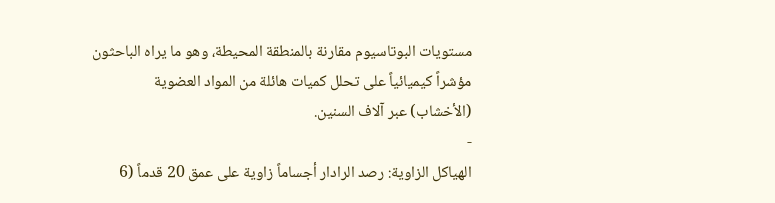مستويات البوتاسيوم مقارنة بالمنطقة المحيطة، وهو ما يراه الباحثون مؤشراً كيميائياً على تحلل كميات هائلة من المواد العضوية (الأخشاب) عبر آلاف السنين.
-
الهياكل الزاوية: رصد الرادار أجساماً زاوية على عمق 20 قدماً (6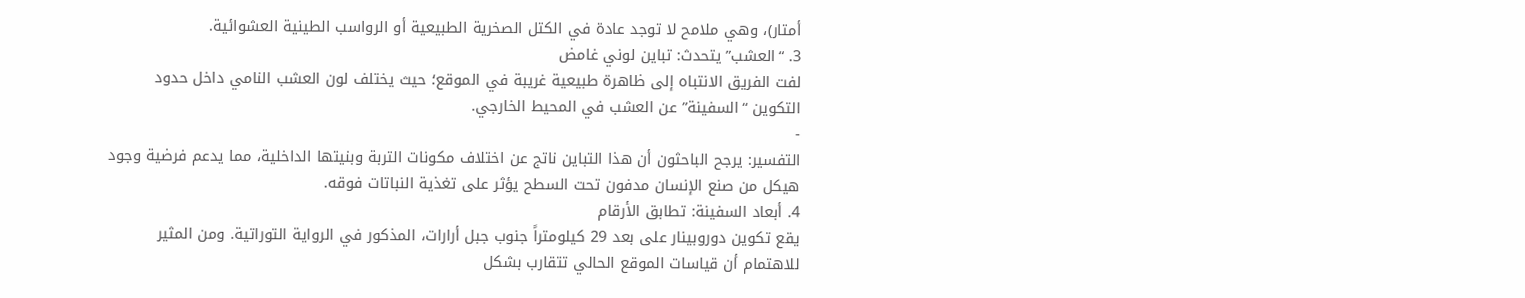أمتار)، وهي ملامح لا توجد عادة في الكتل الصخرية الطبيعية أو الرواسب الطينية العشوائية.
3. “العشب” يتحدث: تباين لوني غامض
لفت الفريق الانتباه إلى ظاهرة طبيعية غريبة في الموقع؛ حيث يختلف لون العشب النامي داخل حدود التكوين “السفينة” عن العشب في المحيط الخارجي.
-
التفسير: يرجح الباحثون أن هذا التباين ناتج عن اختلاف مكونات التربة وبنيتها الداخلية، مما يدعم فرضية وجود هيكل من صنع الإنسان مدفون تحت السطح يؤثر على تغذية النباتات فوقه.
4. أبعاد السفينة: تطابق الأرقام
يقع تكوين دوروبينار على بعد 29 كيلومتراً جنوب جبل أرارات، المذكور في الرواية التوراتية. ومن المثير للاهتمام أن قياسات الموقع الحالي تتقارب بشكل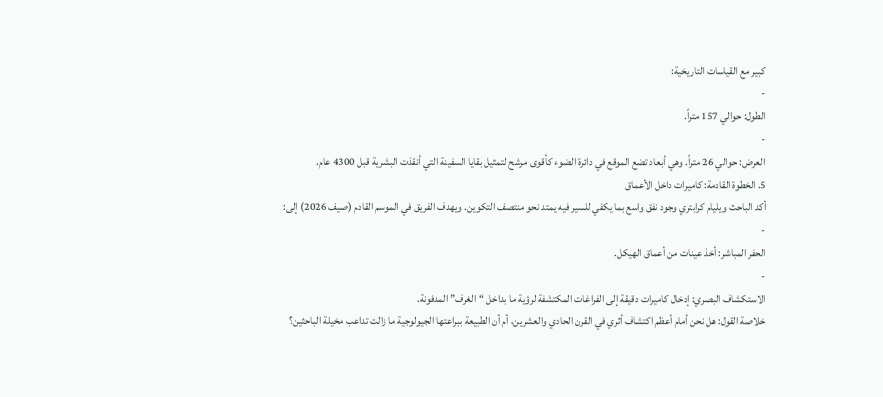كبير مع القياسات التاريخية:
-
الطول: حوالي 157 متراً.
-
العرض: حوالي 26 متراً. وهي أبعاد تضع الموقع في دائرة الضوء كأقوى مرشح لتمثيل بقايا السفينة التي أنقذت البشرية قبل 4300 عام.
5. الخطوة القادمة: كاميرات داخل الأعماق
أكد الباحث ويليام كرابتري وجود نفق واسع بما يكفي للسير فيه يمتد نحو منتصف التكوين. ويهدف الفريق في الموسم القادم (صيف 2026) إلى:
-
الحفر المباشر: أخذ عينات من أعماق الهيكل.
-
الاستكشاف البصري: إدخال كاميرات دقيقة إلى الفراغات المكتشفة لرؤية ما بداخل “الغرف” المدفونة.
خلاصة القول: هل نحن أمام أعظم اكتشاف أثري في القرن الحادي والعشرين، أم أن الطبيعة ببراعتها الجيولوجية ما زالت تداعب مخيلة الباحثين؟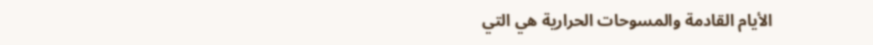الأيام القادمة والمسوحات الحرارية هي التي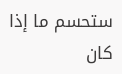ستحسم ما إذا كان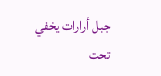جبل أرارات يخفي تحت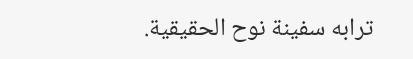ترابه سفينة نوح الحقيقية.